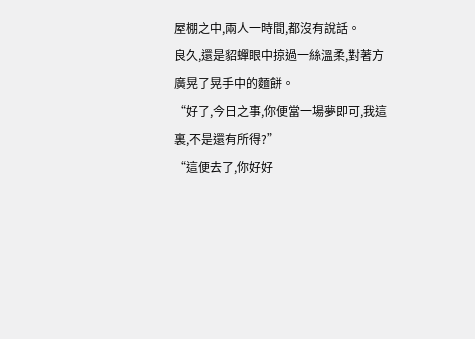屋棚之中,兩人一時間,都沒有說話。
良久,還是貂蟬眼中掠過一絲溫柔,對著方廣晃了晃手中的麵餅。
“好了,今日之事,你便當一場夢即可,我這裏,不是還有所得?”
“這便去了,你好好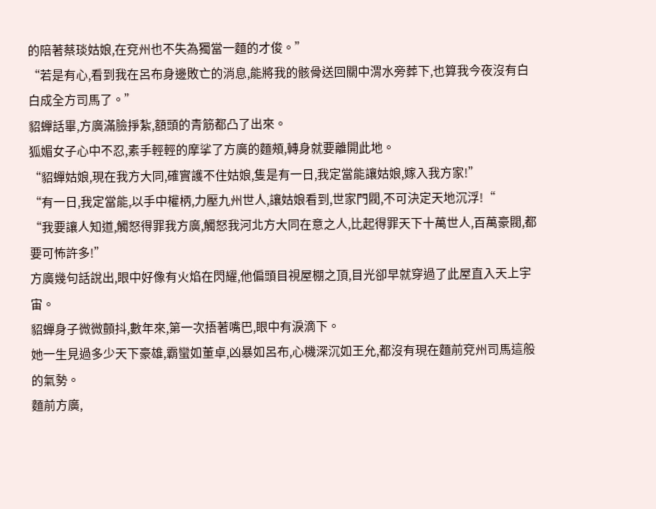的陪著蔡琰姑娘,在兗州也不失為獨當一麵的才俊。”
“若是有心,看到我在呂布身邊敗亡的消息,能將我的骸骨送回關中渭水旁葬下,也算我今夜沒有白白成全方司馬了。”
貂蟬話畢,方廣滿臉掙紮,額頭的青筋都凸了出來。
狐媚女子心中不忍,素手輕輕的摩挲了方廣的麵頰,轉身就要離開此地。
“貂蟬姑娘,現在我方大同,確實護不住姑娘,隻是有一日,我定當能讓姑娘,嫁入我方家!”
“有一日,我定當能,以手中權柄,力壓九州世人,讓姑娘看到,世家門閥,不可決定天地沉浮!“
“我要讓人知道,觸怒得罪我方廣,觸怒我河北方大同在意之人,比起得罪天下十萬世人,百萬豪閥,都要可怖許多!”
方廣幾句話說出,眼中好像有火焰在閃耀,他偏頭目視屋棚之頂,目光卻早就穿過了此屋直入天上宇宙。
貂蟬身子微微顫抖,數年來,第一次捂著嘴巴,眼中有淚滴下。
她一生見過多少天下豪雄,霸蠻如董卓,凶暴如呂布,心機深沉如王允,都沒有現在麵前兗州司馬這般的氣勢。
麵前方廣,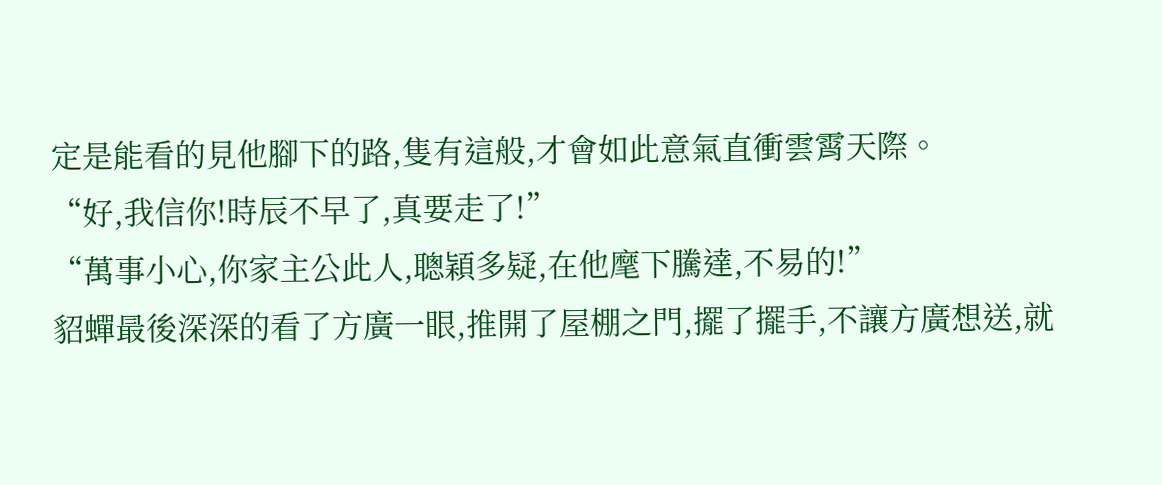定是能看的見他腳下的路,隻有這般,才會如此意氣直衝雲霄天際。
“好,我信你!時辰不早了,真要走了!”
“萬事小心,你家主公此人,聰穎多疑,在他麾下騰達,不易的!”
貂蟬最後深深的看了方廣一眼,推開了屋棚之門,擺了擺手,不讓方廣想送,就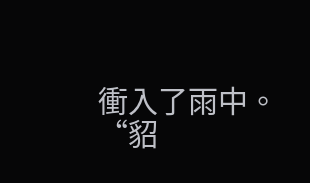衝入了雨中。
“貂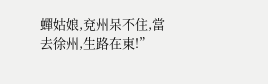蟬姑娘,兗州呆不住,當去徐州,生路在東!”